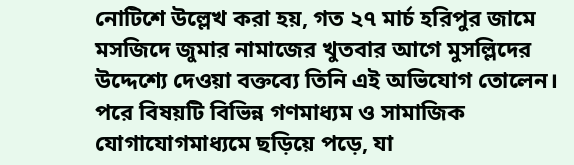নোটিশে উল্লেখ করা হয়, গত ২৭ মার্চ হরিপুর জামে মসজিদে জুমার নামাজের খুতবার আগে মুসল্লিদের উদ্দেশ্যে দেওয়া বক্তব্যে তিনি এই অভিযোগ তোলেন। পরে বিষয়টি বিভিন্ন গণমাধ্যম ও সামাজিক যোগাযোগমাধ্যমে ছড়িয়ে পড়ে, যা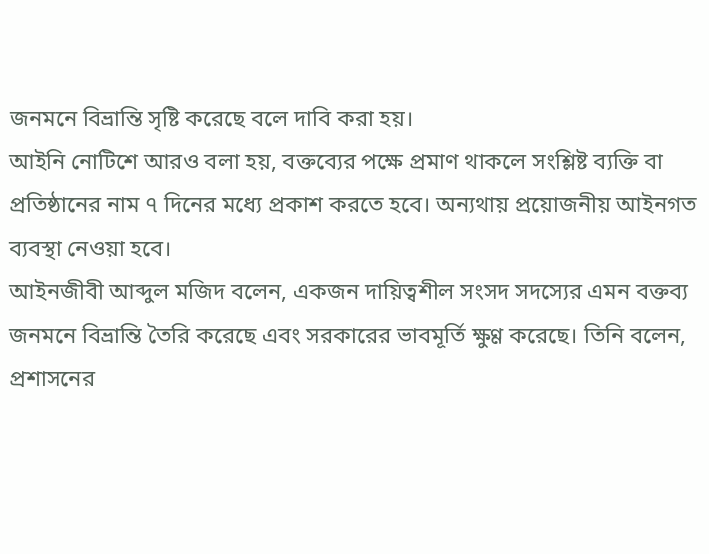জনমনে বিভ্রান্তি সৃষ্টি করেছে বলে দাবি করা হয়।
আইনি নোটিশে আরও বলা হয়, বক্তব্যের পক্ষে প্রমাণ থাকলে সংশ্লিষ্ট ব্যক্তি বা প্রতিষ্ঠানের নাম ৭ দিনের মধ্যে প্রকাশ করতে হবে। অন্যথায় প্রয়োজনীয় আইনগত ব্যবস্থা নেওয়া হবে।
আইনজীবী আব্দুল মজিদ বলেন, একজন দায়িত্বশীল সংসদ সদস্যের এমন বক্তব্য জনমনে বিভ্রান্তি তৈরি করেছে এবং সরকারের ভাবমূর্তি ক্ষুণ্ণ করেছে। তিনি বলেন, প্রশাসনের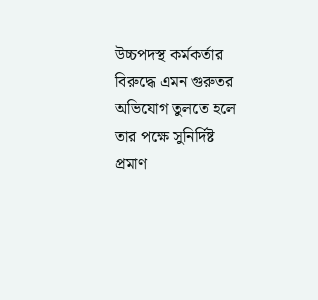উচ্চপদস্থ কর্মকর্তার বিরুদ্ধে এমন গুরুতর অভিযোগ তুলতে হলে তার পক্ষে সুনির্দিষ্ট প্রমাণ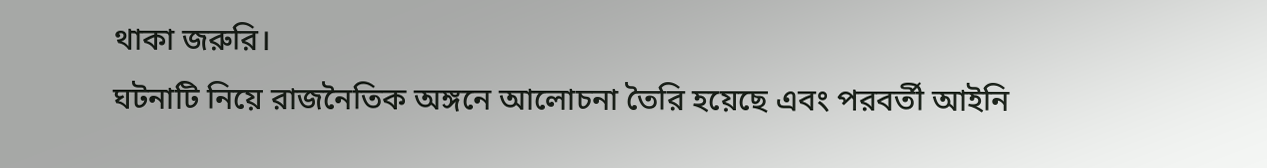থাকা জরুরি।
ঘটনাটি নিয়ে রাজনৈতিক অঙ্গনে আলোচনা তৈরি হয়েছে এবং পরবর্তী আইনি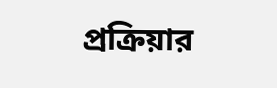প্রক্রিয়ার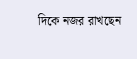দিকে নজর রাখছেন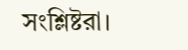সংশ্লিষ্টরা।